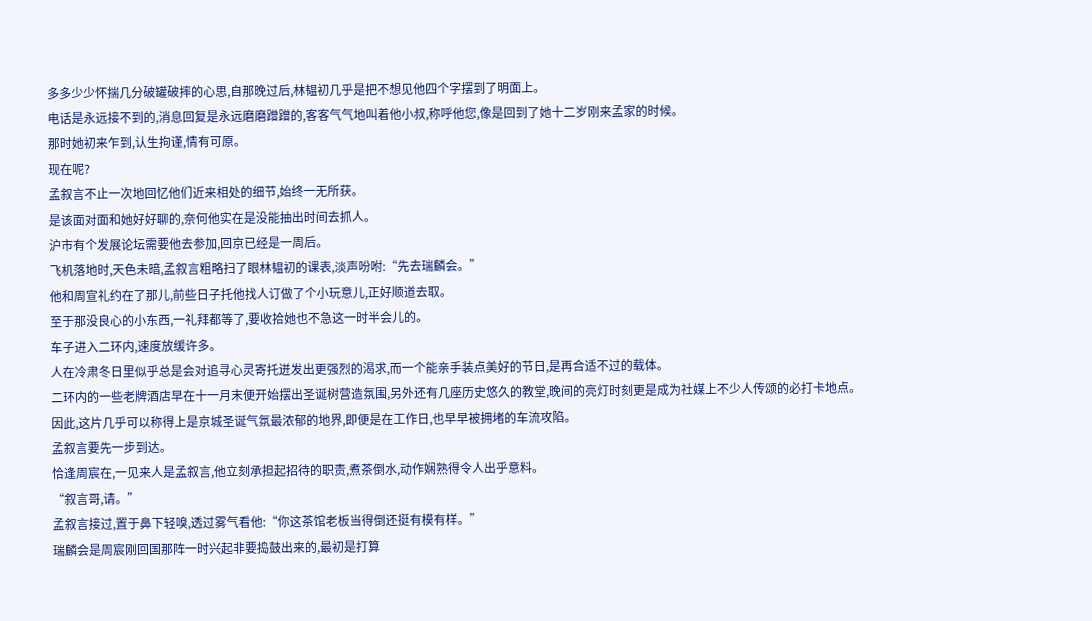多多少少怀揣几分破罐破摔的心思,自那晚过后,林韫初几乎是把不想见他四个字摆到了明面上。
电话是永远接不到的,消息回复是永远磨磨蹭蹭的,客客气气地叫着他小叔,称呼他您,像是回到了她十二岁刚来孟家的时候。
那时她初来乍到,认生拘谨,情有可原。
现在呢?
孟叙言不止一次地回忆他们近来相处的细节,始终一无所获。
是该面对面和她好好聊的,奈何他实在是没能抽出时间去抓人。
沪市有个发展论坛需要他去参加,回京已经是一周后。
飞机落地时,天色未暗,孟叙言粗略扫了眼林韫初的课表,淡声吩咐:“先去瑞麟会。”
他和周宣礼约在了那儿,前些日子托他找人订做了个小玩意儿,正好顺道去取。
至于那没良心的小东西,一礼拜都等了,要收拾她也不急这一时半会儿的。
车子进入二环内,速度放缓许多。
人在冷肃冬日里似乎总是会对追寻心灵寄托迸发出更强烈的渴求,而一个能亲手装点美好的节日,是再合适不过的载体。
二环内的一些老牌酒店早在十一月末便开始摆出圣诞树营造氛围,另外还有几座历史悠久的教堂,晚间的亮灯时刻更是成为社媒上不少人传颂的必打卡地点。
因此,这片几乎可以称得上是京城圣诞气氛最浓郁的地界,即便是在工作日,也早早被拥堵的车流攻陷。
孟叙言要先一步到达。
恰逢周宸在,一见来人是孟叙言,他立刻承担起招待的职责,煮茶倒水,动作娴熟得令人出乎意料。
“叙言哥,请。”
孟叙言接过,置于鼻下轻嗅,透过雾气看他:“你这茶馆老板当得倒还挺有模有样。”
瑞麟会是周宸刚回国那阵一时兴起非要捣鼓出来的,最初是打算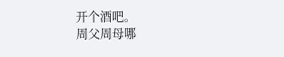开个酒吧。
周父周母哪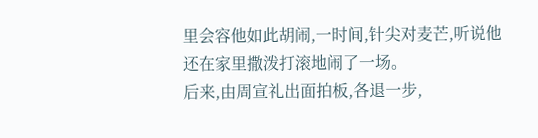里会容他如此胡闹,一时间,针尖对麦芒,听说他还在家里撒泼打滚地闹了一场。
后来,由周宣礼出面拍板,各退一步,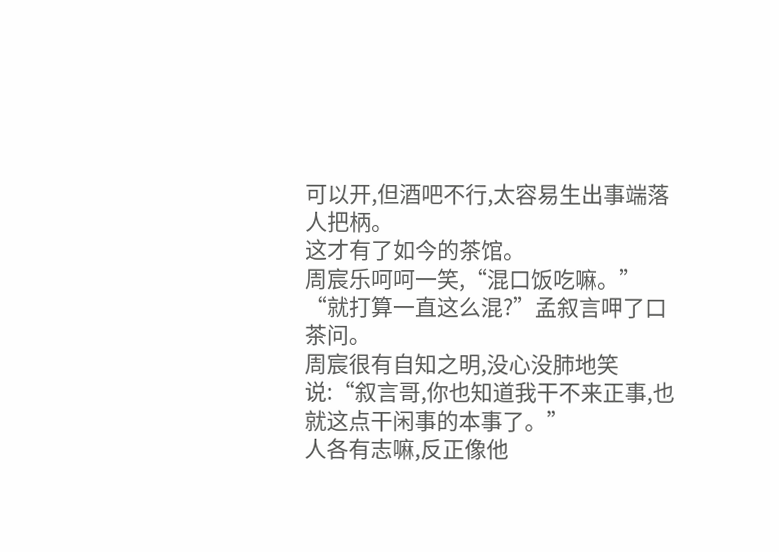可以开,但酒吧不行,太容易生出事端落人把柄。
这才有了如今的茶馆。
周宸乐呵呵一笑,“混口饭吃嘛。”
“就打算一直这么混?”孟叙言呷了口茶问。
周宸很有自知之明,没心没肺地笑说:“叙言哥,你也知道我干不来正事,也就这点干闲事的本事了。”
人各有志嘛,反正像他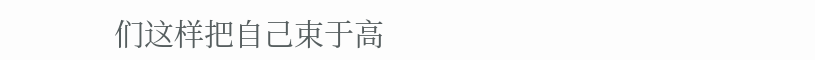们这样把自己束于高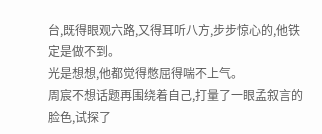台,既得眼观六路,又得耳听八方,步步惊心的,他铁定是做不到。
光是想想,他都觉得憋屈得喘不上气。
周宸不想话题再围绕着自己,打量了一眼孟叙言的脸色,试探了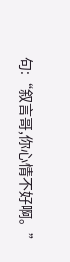句:“叙言哥,你心情不好啊。”